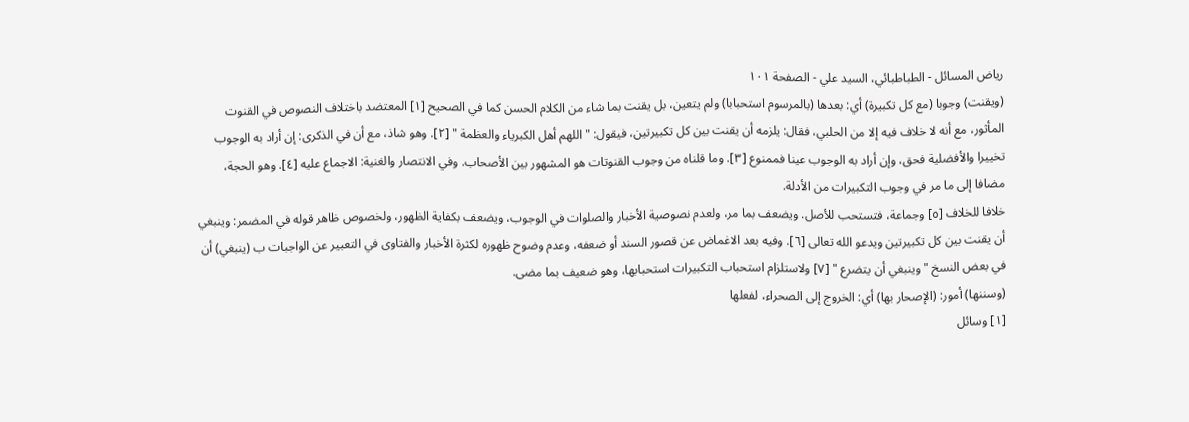رياض المسائل - الطباطبائي، السيد علي - الصفحة ١٠١
(ويقنت) وجوبا (مع كل تكبيرة) أي: بعدها (بالمرسوم استحبابا) ولم يتعين، بل يقنت بما شاء من الكلام الحسن كما في الصحيح [١] المعتضد باختلاف النصوص في القنوت المأثور، مع أنه لا خلاف فيه إلا من الحلبي، فقال: يلزمه أن يقنت بين كل تكبيرتين، فيقول: " اللهم أهل الكبرياء والعظمة " [٢]. وهو شاذ، مع أن في الذكرى: إن أراد به الوجوب تخييرا والأفضلية فحق، وإن أراد به الوجوب عينا فممنوع [٣]. وما قلناه من وجوب القنوتات هو المشهور بين الأصحاب. وفي الانتصار والغنية: الاجماع عليه [٤]. وهو الحجة، مضافا إلى ما مر في وجوب التكبيرات من الأدلة.
خلافا للخلاف [٥] وجماعة، فتستحب للأصل. ويضعف بما مر، ولعدم نصوصية الأخبار والصلوات في الوجوب، ويضعف بكفاية الظهور، ولخصوص ظاهر قوله في المضمر: وينبغي أن يقنت بين كل تكبيرتين ويدعو الله تعالى [٦]. وفيه بعد الاغماض عن قصور السند أو ضعفه، وعدم وضوح ظهوره لكثرة الأخبار والفتاوى في التعبير عن الواجبات ب (ينبغي) أن في بعض النسخ " وينبغي أن يتضرع " [٧] ولاستلزام استحباب التكبيرات استحبابها، وهو ضعيف بما مضى.
(وسننها) أمور: (الإصحار بها) أي: الخروج إلى الصحراء، لفعلها
[١] وسائل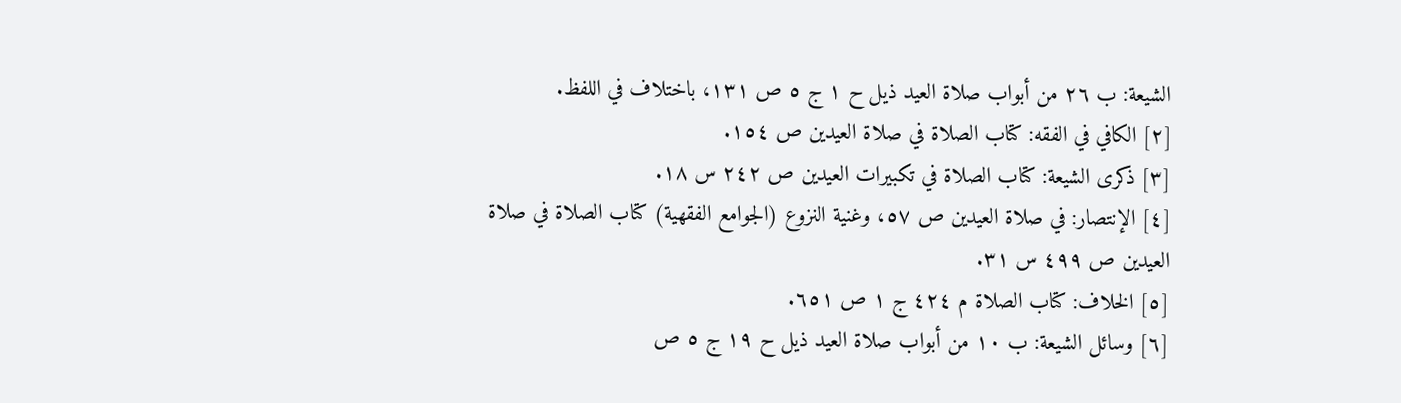الشيعة: ب ٢٦ من أبواب صلاة العيد ذيل ح ١ ج ٥ ص ١٣١، باختلاف في اللفظ.
[٢] الكافي في الفقه: كتاب الصلاة في صلاة العيدين ص ١٥٤.
[٣] ذكرى الشيعة: كتاب الصلاة في تكبيرات العيدين ص ٢٤٢ س ١٨.
[٤] الإنتصار: في صلاة العيدين ص ٥٧، وغنية النزوع (الجوامع الفقهية) كتاب الصلاة في صلاة
العيدين ص ٤٩٩ س ٣١.
[٥] الخلاف: كتاب الصلاة م ٤٢٤ ج ١ ص ٦٥١.
[٦] وسائل الشيعة: ب ١٠ من أبواب صلاة العيد ذيل ح ١٩ ج ٥ ص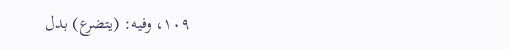١٠٩، وفيه: (يتضرع) بدل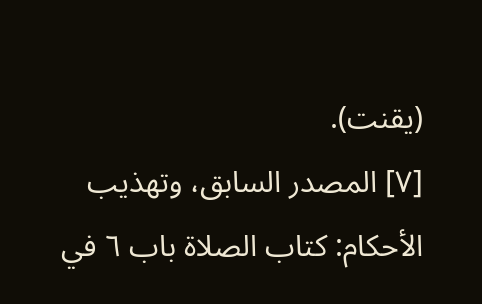(يقنت).
[٧] المصدر السابق، وتهذيب الأحكام: كتاب الصلاة باب ٦ في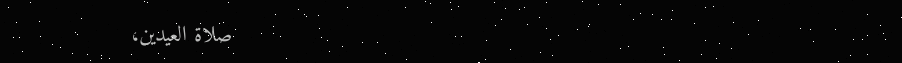صلاة العيدين،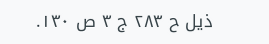ذيل ح ٢٨٣ ج ٣ ص ١٣٠.